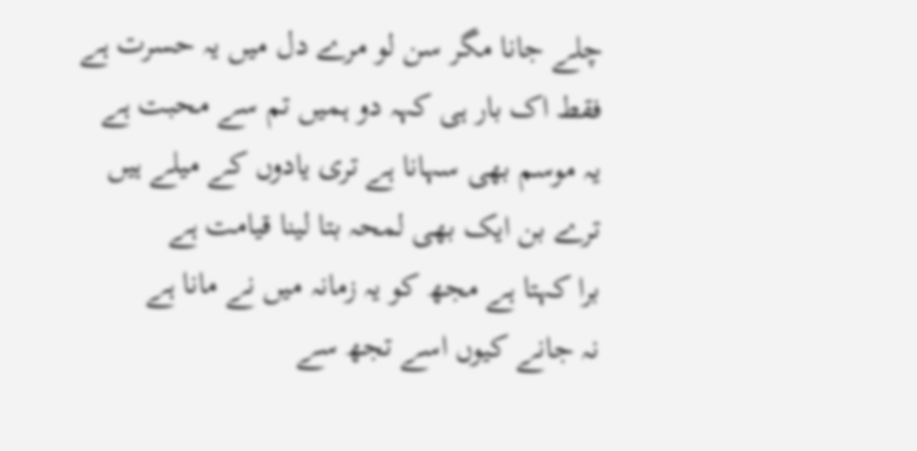چلے جانا مگر سن لو مرے دل میں یہ حسرت ہے
فقط اک بار ہی کہہ دو ہمیں تم سے محبت ہے
یہ موسم بھی سہانا ہے تری یادوں کے میلے ہیں
ترے بن ایک بھی لمحہ بتا لینا قیامت ہے
برا کہتا ہے مجھ کو یہ زمانہ میں نے مانا ہے
نہ جانے کیوں اسے تجھ سے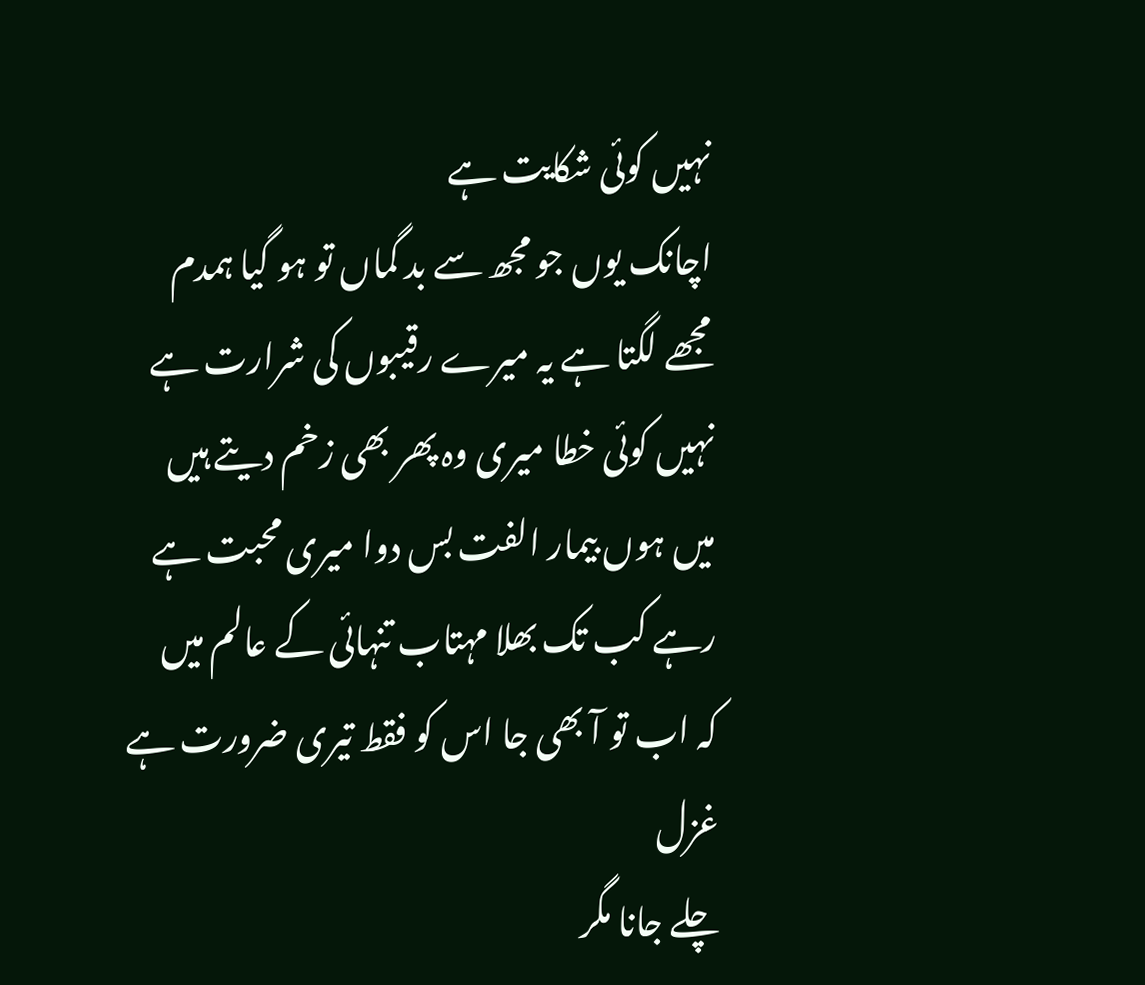نہیں کوئی شکایت ہے
اچانک یوں جو مجھ سے بد گماں تو ہو گیا ہمدم
مجھے لگتا ہے یہ میرے رقیبوں کی شرارت ہے
نہیں کوئی خطا میری وہ پھر بھی زخم دیتے ہیں
میں ہوں بیمار الفت بس دوا میری محبت ہے
رہے کب تک بھلا مہتاب تنہائی کے عالم میں
کہ اب تو آ بھی جا اس کو فقط تیری ضرورت ہے
غزل
چلے جانا مگر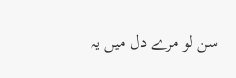سن لو مرے دل میں یہ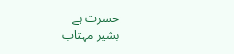حسرت ہے
بشیر مہتاب